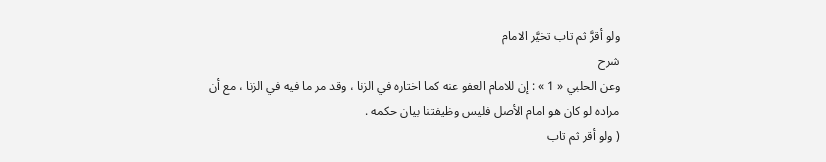ولو أقرَّ ثم تاب تخيَّر الامام
شرح
وعن الحلبي « 1 » : إن للامام العفو عنه كما اختاره في الزنا ، وقد مر ما فيه في الزنا ، مع أن مراده لو كان هو امام الأصل فليس وظيفتنا بيان حكمه .
( ولو أقر ثم تاب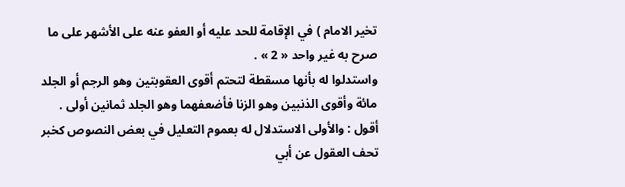تخير الامام ) في الإقامة للحد عليه أو العفو عنه على الأشهر على ما صرح به غير واحد « 2 » .
واستدلوا له بأنها مسقطة لتحتم أقوى العقوبتين وهو الرجم أو الجلد مائة وأقوى الذنبين وهو الزنا فأضعفهما وهو الجلد ثمانين أولى .
أقول : والأولى الاستدلال له بعموم التعليل في بعض النصوص كخبر تحف العقول عن أبي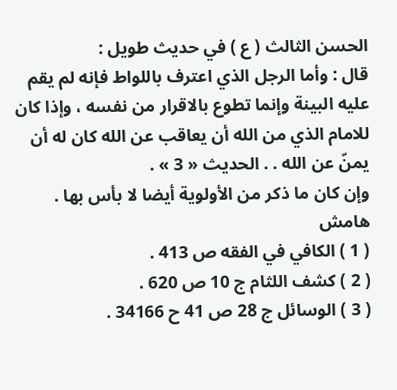الحسن الثالث ( ع ) في حديث طويل :
قال : وأما الرجل الذي اعترف باللواط فإنه لم يقم عليه البينة وإنما تطوع بالاقرار من نفسه ، وإذا كان للامام الذي من الله أن يعاقب عن الله كان له أن يمنّ عن الله . . الحديث « 3 » .
وإن كان ما ذكر من الأولوية أيضا لا بأس بها .
هامش
( 1 ) الكافي في الفقه ص 413 .
( 2 ) كشف اللثام ج 10 ص 620 .
( 3 ) الوسائل ج 28 ص 41 ح 34166 .